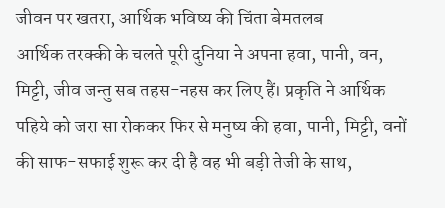जीवन पर खतरा, आर्थिक भविष्य की चिंता बेमतलब
आर्थिक तरक्की के चलते पूरी दुनिया ने अपना हवा, पानी, वन, मिट्टी, जीव जन्तु सब तहस-नहस कर लिए हैं। प्रकृति ने आर्थिक पहिये को जरा सा रोककर फिर से मनुष्य की हवा, पानी, मिट्टी, वनों की साफ-सफाई शुरू कर दी है वह भी बड़ी तेजी के साथ,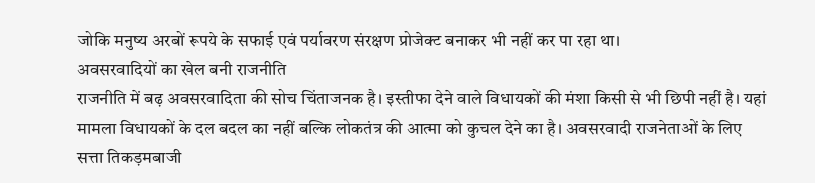जोकि मनुष्य अरबों रूपये के सफाई एवं पर्यावरण संरक्षण प्रोजेक्ट बनाकर भी नहीं कर पा रहा था।
अवसरवादियों का खेल बनी राजनीति
राजनीति में बढ़ अवसरवादिता की सोच चिंताजनक है। इस्तीफा देने वाले विधायकों की मंशा किसी से भी छिपी नहीं है। यहां मामला विधायकों के दल बदल का नहीं बल्कि लोकतंत्र की आत्मा को कुचल देने का है। अवसरवादी राजनेताओं के लिए सत्ता तिकड़मबाजी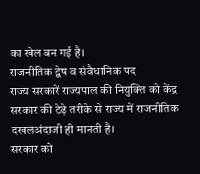का खेल बन गई है।
राजनीतिक द्वेष व संवैधानिक पद
राज्य सरकारें राज्यपाल की नियुक्ति को केंद्र सरकार की टेढ़े तरीके से राज्य में राजनीतिक दखलअंदाजी ही मानती है।
सरकार को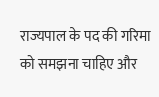राज्यपाल के पद की गरिमा को समझना चाहिए और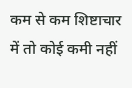कम से कम शिष्टाचार में तो कोई कमी नहीं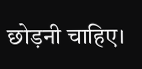छोड़नी चाहिए।